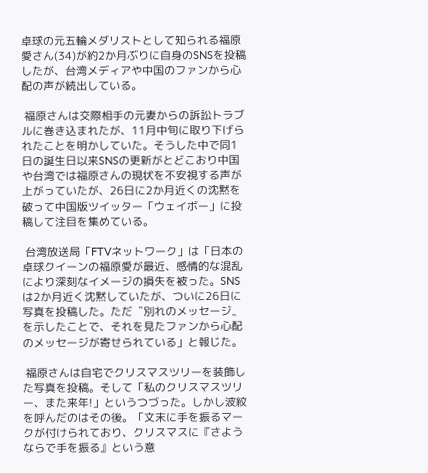卓球の元五輪メダリストとして知られる福原愛さん(34)が約2か月ぶりに自身のSNSを投稿したが、台湾メディアや中国のファンから心配の声が続出している。

 福原さんは交際相手の元妻からの訴訟トラブルに巻き込まれたが、11月中旬に取り下げられたことを明かしていた。そうした中で同1日の誕生日以来SNSの更新がとどこおり中国や台湾では福原さんの現状を不安視する声が上がっていたが、26日に2か月近くの沈黙を破って中国版ツイッター「ウェイボー」に投稿して注目を集めている。

 台湾放送局「FTVネットワーク」は「日本の卓球クイーンの福原愛が最近、感情的な混乱により深刻なイメージの損失を被った。SNSは2か月近く沈黙していたが、ついに26日に写真を投稿した。ただ〝別れのメッセージ〟を示したことで、それを見たファンから心配のメッセージが寄せられている」と報じた。

 福原さんは自宅でクリスマスツリーを装飾した写真を投稿。そして「私のクリスマスツリー、また来年!」というつづった。しかし波紋を呼んだのはその後。「文末に手を振るマークが付けられており、クリスマスに『さようならで手を振る』という意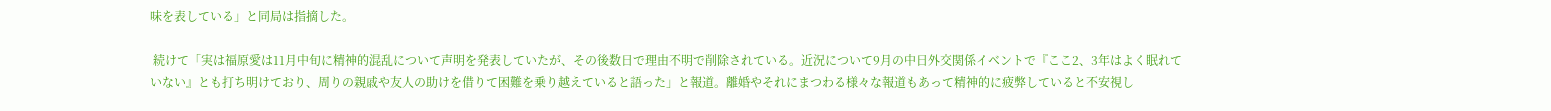味を表している」と同局は指摘した。

 続けて「実は福原愛は11月中旬に精神的混乱について声明を発表していたが、その後数日で理由不明で削除されている。近況について9月の中日外交関係イベントで『ここ2、3年はよく眠れていない』とも打ち明けており、周りの親戚や友人の助けを借りて困難を乗り越えていると語った」と報道。離婚やそれにまつわる様々な報道もあって精神的に疲弊していると不安視し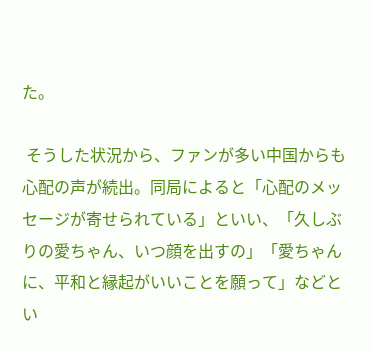た。

 そうした状況から、ファンが多い中国からも心配の声が続出。同局によると「心配のメッセージが寄せられている」といい、「久しぶりの愛ちゃん、いつ顔を出すの」「愛ちゃんに、平和と縁起がいいことを願って」などとい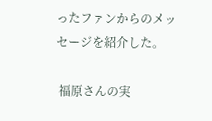ったファンからのメッセージを紹介した。

 福原さんの実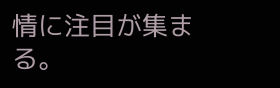情に注目が集まる。